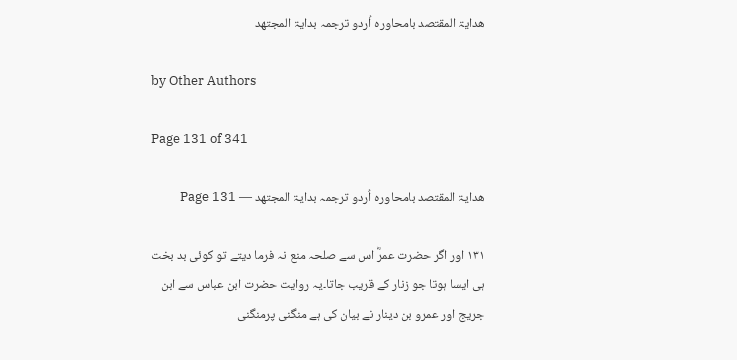ھدایۃ المقتصد بامحاورہ اُردو ترجمہ بدایۃ المجتھد

by Other Authors

Page 131 of 341

ھدایۃ المقتصد بامحاورہ اُردو ترجمہ بدایۃ المجتھد — Page 131

۱۳۱ اور اگر حضرت عمرؓ اس سے صلحہ منع نہ فرما دیتے تو کوئی بد بخت ہی ایسا ہوتا جو زنار کے قریب جاتا۔یہ روایت حضرت ابن عباس سے ابن جریج اور عمرو بن دینار نے بیان کی ہے منگنی پرمنگنی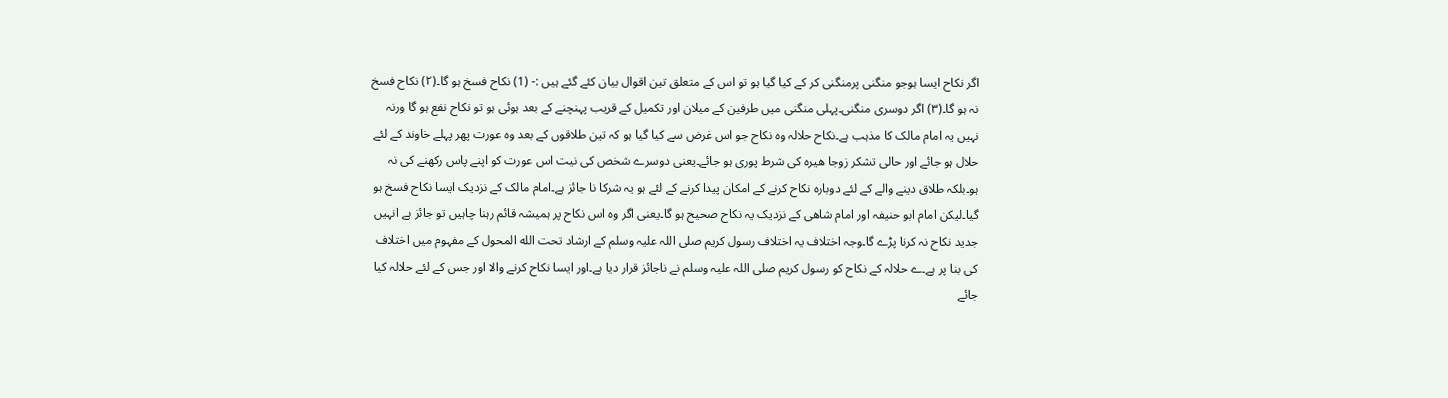اگر نکاح ایسا ہوجو منگنی پرمنگنی کر کے کیا گیا ہو تو اس کے متعلق تین اقوال بیان کئے گئے ہیں :- (1) نکاح فسخ ہو گا۔(۲) نکاح فسخ نہ ہو گا۔(۳) اگر دوسری منگنی۔پہلی منگنی میں طرفین کے میلان اور تکمیل کے قریب پہنچنے کے بعد ہوئی ہو تو نکاح نفع ہو گا ورنہ نہیں یہ امام مالک کا مذہب ہے۔نکاح حلالہ وہ نکاح جو اس غرض سے کیا گیا ہو کہ تین طلاقوں کے بعد وہ عورت پھر پہلے خاوند کے لئے حلال ہو جائے اور حالی تشکر زوجا هیرہ کی شرط پوری ہو جائے۔یعنی دوسرے شخص کی نیت اس عورت کو اپنے پاس رکھنے کی نہ ہو۔بلکہ طلاق دینے والے کے لئے دوبارہ نکاح کرنے کے امکان پیدا کرنے کے لئے ہو یہ شرکا نا جائز ہے۔امام مالک کے نزدیک ایسا نکاح فسخ ہو گیا۔لیکن امام ابو حنیفہ اور امام شاهی کے نزدیک یہ نکاح صحیح ہو گا۔یعنی اگر وہ اس نکاح پر ہمیشہ قائم رہنا چاہیں تو جائز ہے انہیں جدید نکاح نہ کرنا پڑے گا۔وجہ اختلاف یہ اختلاف رسول کریم صلی اللہ علیہ وسلم کے ارشاد تحت الله المحول کے مفہوم میں اختلاف کی بنا پر ہے۔ے حلالہ کے نکاح کو رسول کریم صلی اللہ علیہ وسلم نے ناجائز قرار دیا ہے۔اور ایسا نکاح کرنے والا اور جس کے لئے حلالہ کیا جائے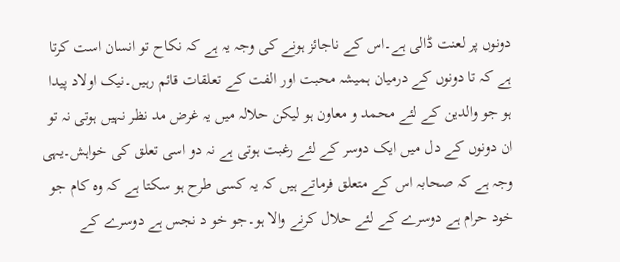دونوں پر لعنت ڈالی ہے۔اس کے ناجائز ہونے کی وجہ یہ ہے کہ نکاح تو انسان است کرتا ہے کہ تا دونوں کے درمیان ہمیشہ محبت اور الفت کے تعلقات قائم رہیں۔نیک اولاد پیدا ہو جو والدین کے لئے محمد و معاون ہو لیکن حلالہ میں یہ غرض مد نظر نہیں ہوتی نہ تو ان دونوں کے دل میں ایک دوسر کے لئے رغبت ہوتی ہے نہ دو اسی تعلق کی خواہش۔یہی وجہ ہے کہ صحابہ اس کے متعلق فرماتے ہیں کہ یہ کسی طرح ہو سکتا ہے کہ وہ کام جو خود حرام ہے دوسرے کے لئے حلال کرنے والا ہو۔جو خو د نجس ہے دوسرے کے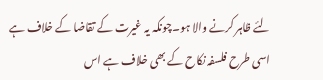لئے ظاہر کرنے والا ہو۔چونکہ یہ غیرت کے تقاضا کے خلاف ہے اسی طرح فلسفہ نکاح کے بھی خلاف ہے اس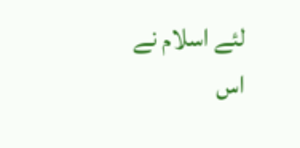لئے اسلام نے اس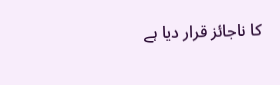کا ناجائز قرار دیا ہے